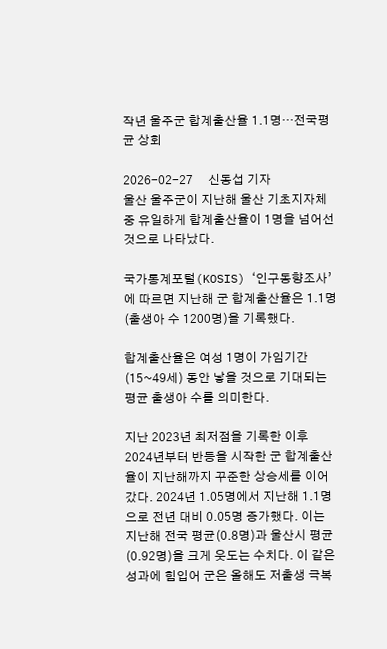작년 울주군 합계출산율 1.1명…전국평균 상회

2026-02-27     신동섭 기자
울산 울주군이 지난해 울산 기초지자체 중 유일하게 합계출산율이 1명을 넘어선 것으로 나타났다.

국가통계포털(KOSIS) ‘인구동향조사’에 따르면 지난해 군 합계출산율은 1.1명(출생아 수 1200명)을 기록했다.

합계출산율은 여성 1명이 가임기간(15~49세) 동안 낳을 것으로 기대되는 평균 출생아 수를 의미한다.

지난 2023년 최저점을 기록한 이후 2024년부터 반등을 시작한 군 합계출산율이 지난해까지 꾸준한 상승세를 이어갔다. 2024년 1.05명에서 지난해 1.1명으로 전년 대비 0.05명 증가했다. 이는 지난해 전국 평균(0.8명)과 울산시 평균(0.92명)을 크게 웃도는 수치다. 이 같은 성과에 힘입어 군은 올해도 저출생 극복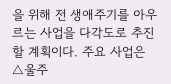을 위해 전 생애주기를 아우르는 사업을 다각도로 추진할 계획이다. 주요 사업은 △울주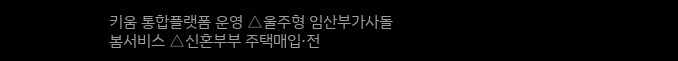키움 통합플랫폼 운영 △울주형 임산부가사돌봄서비스 △신혼부부 주택매입·전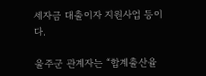세자금 대출이자 지원사업 등이다.

울주군 관계자는 “합계출산율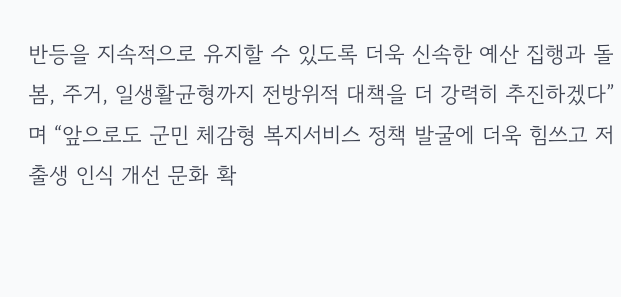반등을 지속적으로 유지할 수 있도록 더욱 신속한 예산 집행과 돌봄, 주거, 일생활균형까지 전방위적 대책을 더 강력히 추진하겠다”며 “앞으로도 군민 체감형 복지서비스 정책 발굴에 더욱 힘쓰고 저출생 인식 개선 문화 확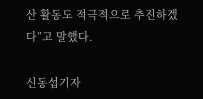산 활동도 적극적으로 추진하겠다”고 말했다.

신동섭기자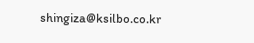shingiza@ksilbo.co.kr